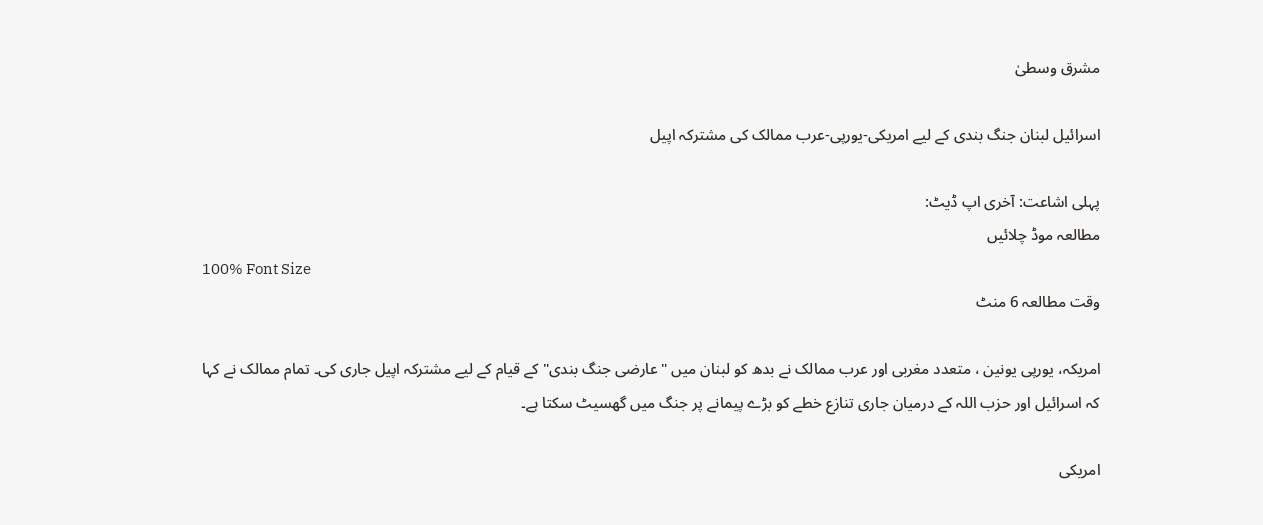مشرق وسطیٰ

اسرائیل لبنان جنگ بندی کے لیے امریکی-یورپی-عرب ممالک کی مشترکہ اپیل

پہلی اشاعت: آخری اپ ڈیٹ:
مطالعہ موڈ چلائیں
100% Font Size
وقت مطالعہ 6 منٹ

امریکہ، یورپی یونین ، متعدد مغربی اور عرب ممالک نے بدھ کو لبنان میں "عارضی جنگ بندی" کے قیام کے لیے مشترکہ اپیل جاری کی۔ تمام ممالک نے کہا کہ اسرائیل اور حزب اللہ کے درمیان جاری تنازع خطے کو بڑے پیمانے پر جنگ میں گھسیٹ سکتا ہے۔

امریکی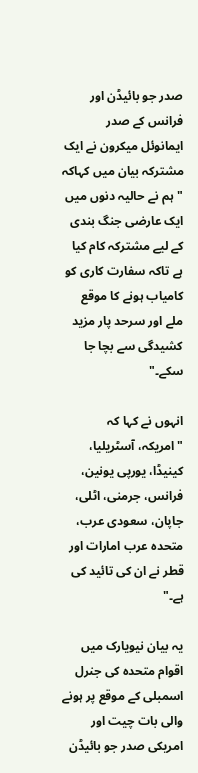صدر جو بائیڈن اور فرانس کے صدر ایمانوئل میکرون نے ایک مشترکہ بیان میں کہاکہ "ہم نے حالیہ دنوں میں ایک عارضی جنگ بندی کے لیے مشترکہ کام کیا ہے تاکہ سفارت کاری کو کامیاب ہونے کا موقع ملے اور سرحد پار مزید کشیدگی سے بچا جا سکے۔"

انہوں نے کہا کہ "امریکہ، آسٹریلیا، کینیڈا، یورپی یونین، فرانس، جرمنی، اٹلی، جاپان، سعودی عرب، متحدہ عرب امارات اور قطر نے ان کی تائید کی ہے۔"

یہ بیان نیویارک میں اقوام متحدہ کی جنرل اسمبلی کے موقع پر ہونے والی بات چیت اور امریکی صدر جو بائیڈن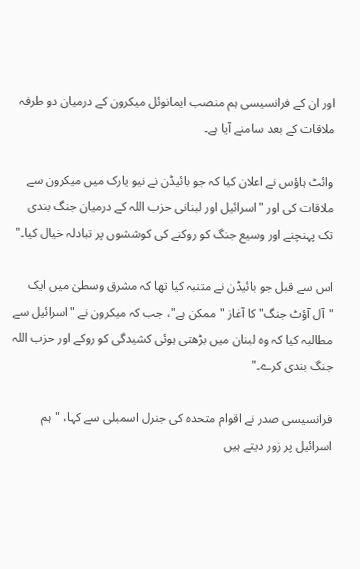اور ان کے فرانسیسی ہم منصب ایمانوئل میکرون کے درمیان دو طرفہ ملاقات کے بعد سامنے آیا ہے۔

وائٹ ہاؤس نے اعلان کیا کہ جو بائیڈن نے نیو یارک میں میکرون سے ملاقات کی اور "اسرائیل اور لبنانی حزب اللہ کے درمیان جنگ بندی تک پہنچنے اور وسیع جنگ کو روکنے کی کوششوں پر تبادلہ خیال کیا۔"

اس سے قبل جو بائیڈن نے متنبہ کیا تھا کہ مشرق وسطیٰ میں ایک "آل آؤٹ جنگ" کا آغاز "ممکن ہے"، جب کہ میکرون نے "اسرائیل سے مطالبہ کیا کہ وہ لبنان میں بڑھتی ہوئی کشیدگی کو روکے اور حزب اللہ جنگ بندی کرے۔"

فرانسیسی صدر نے اقوام متحدہ کی جنرل اسمبلی سے کہا، "ہم اسرائیل پر زور دیتے ہیں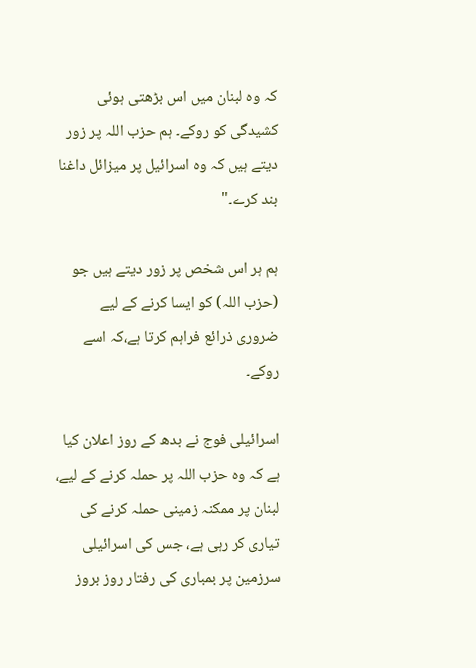کہ وہ لبنان میں اس بڑھتی ہوئی کشیدگی کو روکے۔ ہم حزب اللہ پر زور دیتے ہیں کہ وہ اسرائیل پر میزائل داغنا بند کرے۔"

ہم ہر اس شخص پر زور دیتے ہیں جو (حزب اللہ) کو ایسا کرنے کے لیے ضروری ذرائع فراہم کرتا ہے،کہ اسے روکے۔

اسرائیلی فوج نے بدھ کے روز اعلان کیا ہے کہ وہ حزب اللہ پر حملہ کرنے کے لیے، لبنان پر ممکنہ زمینی حملہ کرنے کی تیاری کر رہی ہے، جس کی اسرائیلی سرزمین پر بمباری کی رفتار روز بروز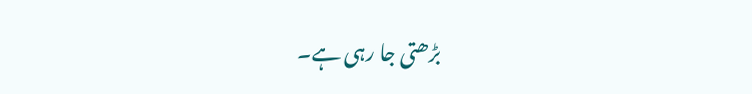بڑھتی جا رہی ہے۔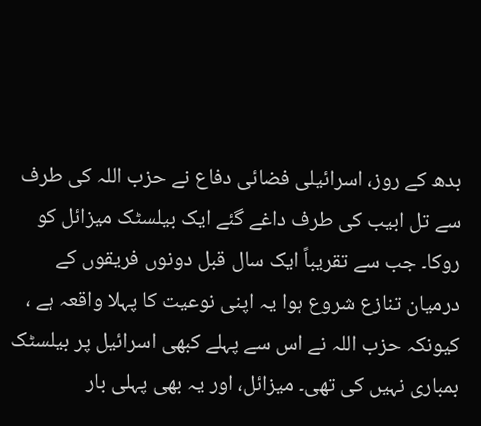بدھ کے روز، اسرائیلی فضائی دفاع نے حزب اللہ کی طرف سے تل ابیب کی طرف داغے گئے ایک بیلسٹک میزائل کو روکا۔ جب سے تقریباً ایک سال قبل دونوں فریقوں کے درمیان تنازع شروع ہوا یہ اپنی نوعیت کا پہلا واقعہ ہے ، کیونکہ حزب اللہ نے اس سے پہلے کبھی اسرائیل پر بیلسٹک بمباری نہیں کی تھی۔ میزائل، اور یہ بھی پہلی بار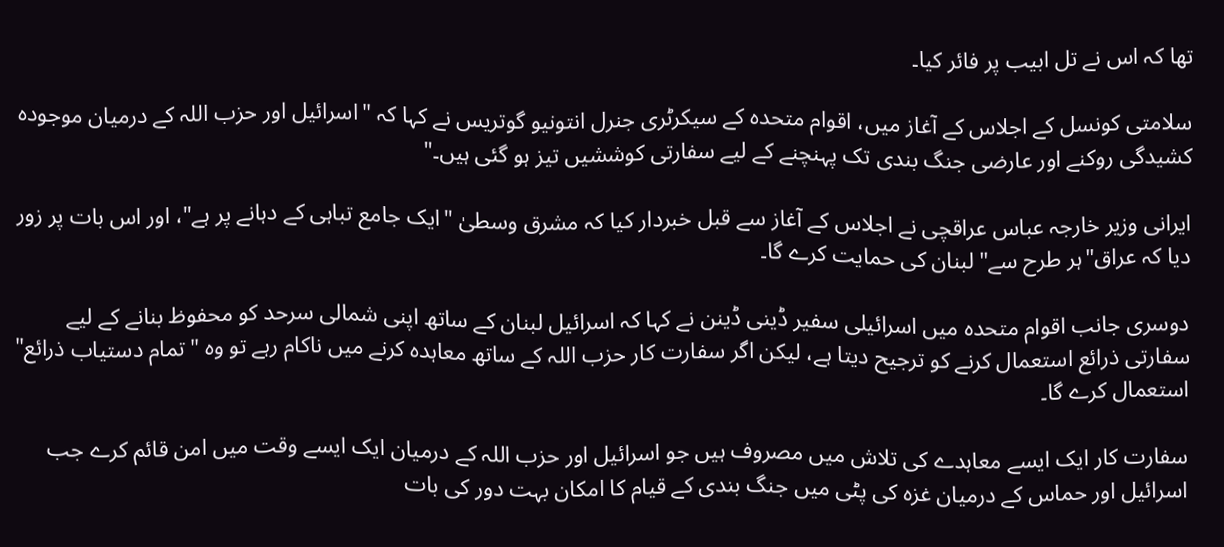تھا کہ اس نے تل ابیب پر فائر کیا۔

سلامتی کونسل کے اجلاس کے آغاز میں، اقوام متحدہ کے سیکرٹری جنرل انتونیو گوتریس نے کہا کہ "اسرائیل اور حزب اللہ کے درمیان موجودہ کشیدگی روکنے اور عارضی جنگ بندی تک پہنچنے کے لیے سفارتی کوششیں تیز ہو گئی ہیں۔"

ایرانی وزیر خارجہ عباس عراقچی نے اجلاس کے آغاز سے قبل خبردار کیا کہ مشرق وسطیٰ "ایک جامع تباہی کے دہانے پر ہے"، اور اس بات پر زور دیا کہ عراق"ہر طرح سے" لبنان کی حمایت کرے گا۔

دوسری جانب اقوام متحدہ میں اسرائیلی سفیر ڈینی ڈینن نے کہا کہ اسرائیل لبنان کے ساتھ اپنی شمالی سرحد کو محفوظ بنانے کے لیے سفارتی ذرائع استعمال کرنے کو ترجیح دیتا ہے، لیکن اگر سفارت کار حزب اللہ کے ساتھ معاہدہ کرنے میں ناکام رہے تو وہ "تمام دستیاب ذرائع" استعمال کرے گا۔

سفارت کار ایک ایسے معاہدے کی تلاش میں مصروف ہیں جو اسرائیل اور حزب اللہ کے درمیان ایک ایسے وقت میں امن قائم کرے جب اسرائیل اور حماس کے درمیان غزہ کی پٹی میں جنگ بندی کے قیام کا امکان بہت دور کی بات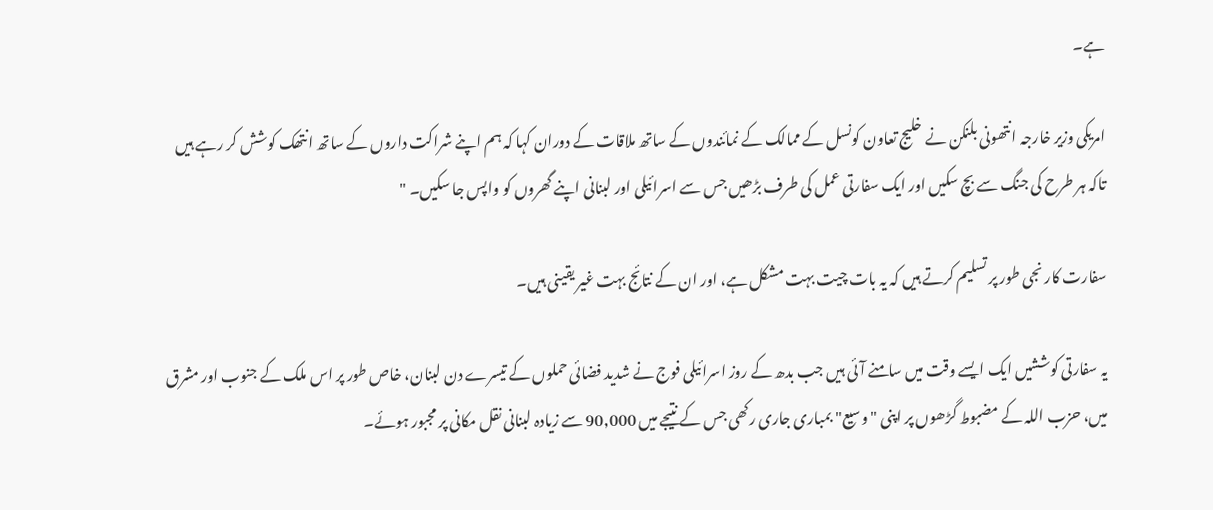ہے۔

امریکی وزیر خارجہ انتھونی بلنکن نے خلیج تعاون کونسل کے ممالک کے نمائندوں کے ساتھ ملاقات کے دوران کہا کہ ہم اپنے شراکت داروں کے ساتھ انتھک کوشش کر رہے ہیں تاکہ ہر طرح کی جنگ سے بچ سکیں اور ایک سفارتی عمل کی طرف بڑھیں جس سے اسرائیلی اور لبنانی اپنے گھروں کو واپس جا سکیں۔ "

سفارت کار نجی طور پر تسلیم کرتے ہیں کہ یہ بات چیت بہت مشکل ہے، اور ان کے نتائج بہت غیر یقینی ہیں۔

یہ سفارتی کوششیں ایک ایسے وقت میں سامنے آئی ہیں جب بدھ کے روز اسرائیلی فوج نے شدید فضائی حملوں کے تیسرے دن لبنان، خاص طور پر اس ملک کے جنوب اور مشرق میں، حزب اللہ کے مضبوط گڑھوں پر اپنی "وسیع" بمباری جاری رکھی جس کے نتیجے میں 90,000 سے زیادہ لبنانی نقل مکانی پر مجبور ہوئے۔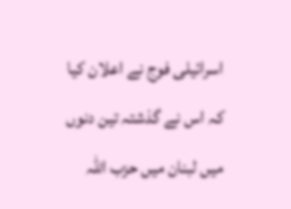اسرائیلی فوج نے اعلان کیا کہ اس نے گذشتہ تین دنوں میں لبنان میں حزب اللہ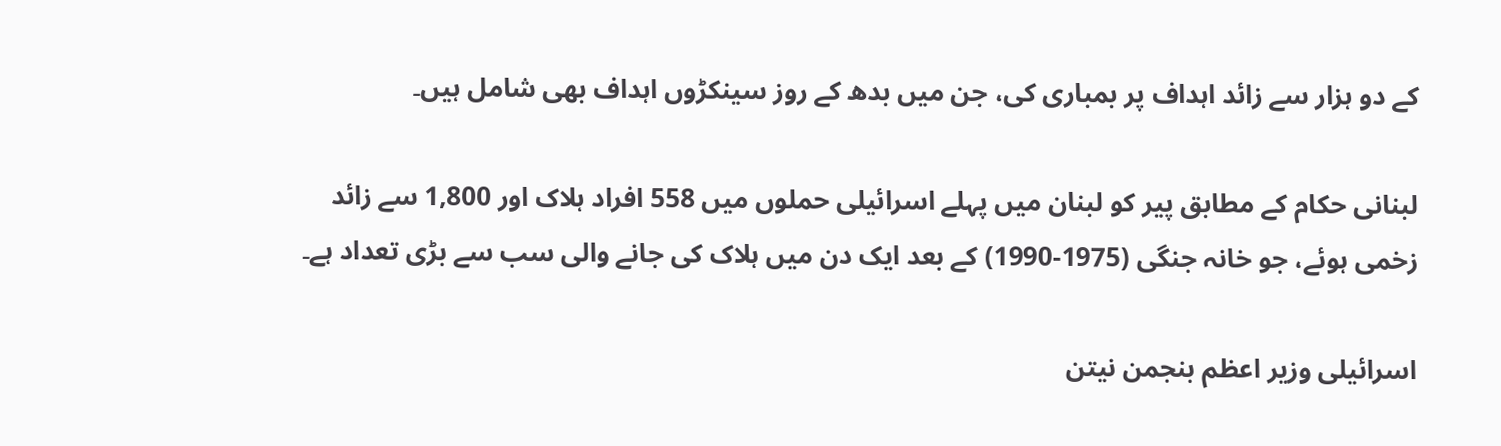کے دو ہزار سے زائد اہداف پر بمباری کی، جن میں بدھ کے روز سینکڑوں اہداف بھی شامل ہیں۔

لبنانی حکام کے مطابق پیر کو لبنان میں پہلے اسرائیلی حملوں میں 558 افراد ہلاک اور 1,800 سے زائد زخمی ہوئے، جو خانہ جنگی (1975-1990) کے بعد ایک دن میں ہلاک کی جانے والی سب سے بڑی تعداد ہے۔

اسرائیلی وزیر اعظم بنجمن نیتن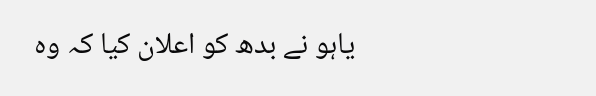یاہو نے بدھ کو اعلان کیا کہ وہ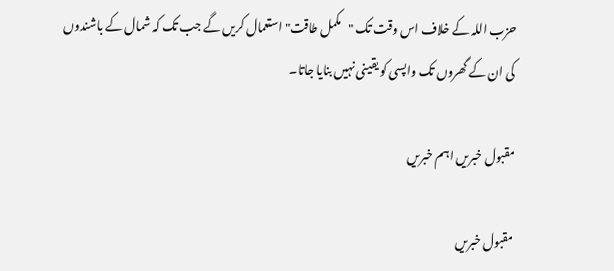حزب اللہ کے خلاف اس وقت تک "مکمل طاقت" استعمال کریں گے جب تک کہ شمال کے باشندوں کی ان کے گھروں تک واپسی کو یقینی نہیں بنایا جاتا۔

مقبول خبریں اہم خبریں

مقبول خبریں